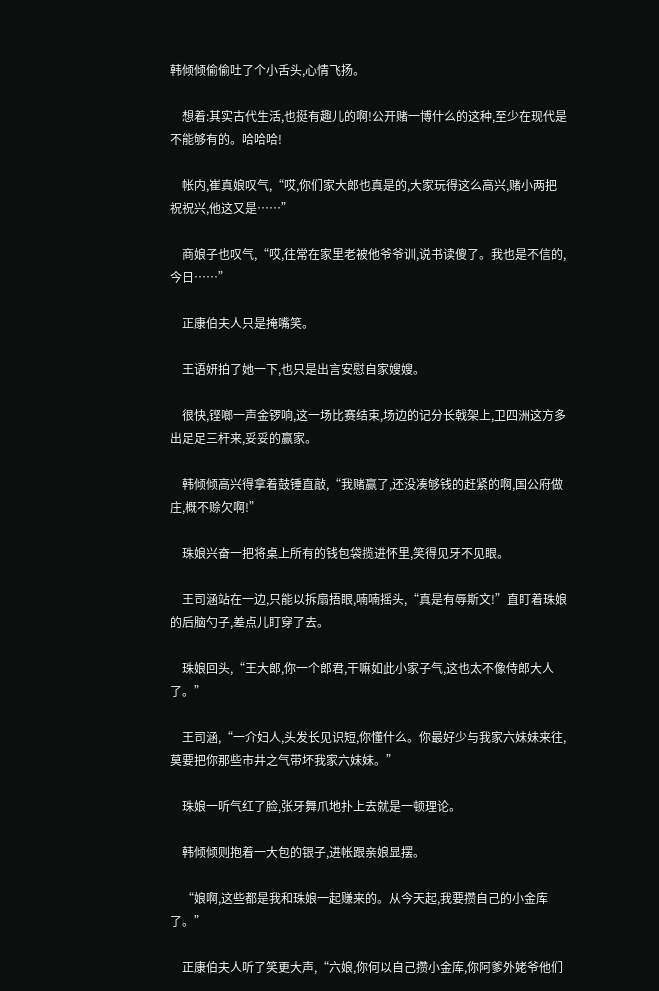韩倾倾偷偷吐了个小舌头,心情飞扬。

    想着:其实古代生活,也挺有趣儿的啊!公开赌一博什么的这种,至少在现代是不能够有的。哈哈哈!

    帐内,崔真娘叹气,“哎,你们家大郎也真是的,大家玩得这么高兴,赌小两把祝祝兴,他这又是……”

    商娘子也叹气,“哎,往常在家里老被他爷爷训,说书读傻了。我也是不信的,今日……”

    正康伯夫人只是掩嘴笑。

    王语妍拍了她一下,也只是出言安慰自家嫂嫂。

    很快,铿啷一声金锣响,这一场比赛结束,场边的记分长戟架上,卫四洲这方多出足足三杆来,妥妥的赢家。

    韩倾倾高兴得拿着鼓锤直敲,“我赌赢了,还没凑够钱的赶紧的啊,国公府做庄,概不赊欠啊!”

    珠娘兴奋一把将桌上所有的钱包袋揽进怀里,笑得见牙不见眼。

    王司涵站在一边,只能以拆扇捂眼,喃喃摇头,“真是有辱斯文!”直盯着珠娘的后脑勺子,差点儿盯穿了去。

    珠娘回头,“王大郎,你一个郎君,干嘛如此小家子气,这也太不像侍郎大人了。”

    王司涵,“一介妇人,头发长见识短,你懂什么。你最好少与我家六妹妹来往,莫要把你那些市井之气带坏我家六妹妹。”

    珠娘一听气红了脸,张牙舞爪地扑上去就是一顿理论。

    韩倾倾则抱着一大包的银子,进帐跟亲娘显摆。

    “娘啊,这些都是我和珠娘一起赚来的。从今天起,我要攒自己的小金库了。”

    正康伯夫人听了笑更大声,“六娘,你何以自己攒小金库,你阿爹外姥爷他们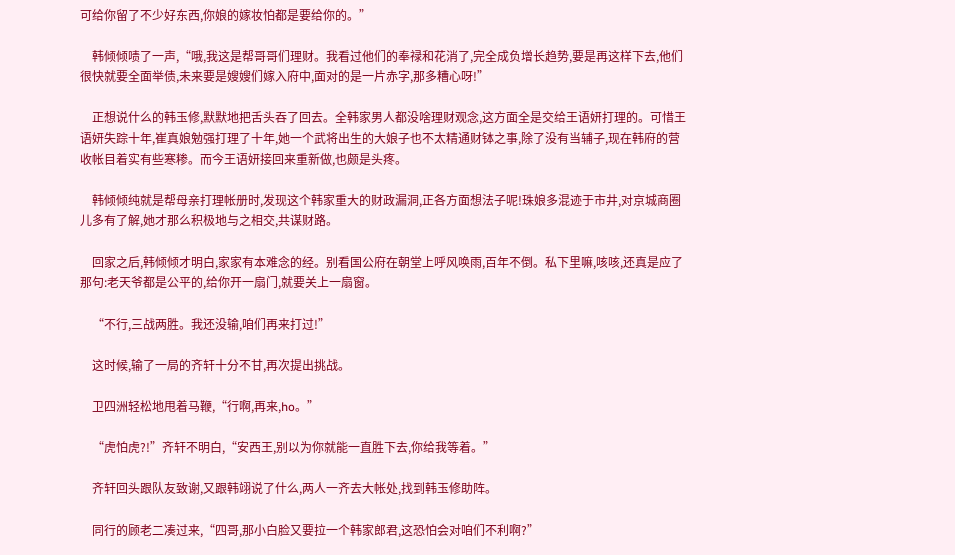可给你留了不少好东西,你娘的嫁妆怕都是要给你的。”

    韩倾倾啧了一声,“哦,我这是帮哥哥们理财。我看过他们的奉禄和花消了,完全成负增长趋势,要是再这样下去,他们很快就要全面举债,未来要是嫂嫂们嫁入府中,面对的是一片赤字,那多糟心呀!”

    正想说什么的韩玉修,默默地把舌头吞了回去。全韩家男人都没啥理财观念,这方面全是交给王语妍打理的。可惜王语妍失踪十年,崔真娘勉强打理了十年,她一个武将出生的大娘子也不太精通财钵之事,除了没有当辅子,现在韩府的营收帐目着实有些寒糁。而今王语妍接回来重新做,也颇是头疼。

    韩倾倾纯就是帮母亲打理帐册时,发现这个韩家重大的财政漏洞,正各方面想法子呢!珠娘多混迹于市井,对京城商圈儿多有了解,她才那么积极地与之相交,共谋财路。

    回家之后,韩倾倾才明白,家家有本难念的经。别看国公府在朝堂上呼风唤雨,百年不倒。私下里嘛,咳咳,还真是应了那句:老天爷都是公平的,给你开一扇门,就要关上一扇窗。

    “不行,三战两胜。我还没输,咱们再来打过!”

    这时候,输了一局的齐轩十分不甘,再次提出挑战。

    卫四洲轻松地甩着马鞭,“行啊,再来,ho。”

    “虎怕虎?!”齐轩不明白,“安西王,别以为你就能一直胜下去,你给我等着。”

    齐轩回头跟队友致谢,又跟韩翊说了什么,两人一齐去大帐处,找到韩玉修助阵。

    同行的顾老二凑过来,“四哥,那小白脸又要拉一个韩家郎君,这恐怕会对咱们不利啊?”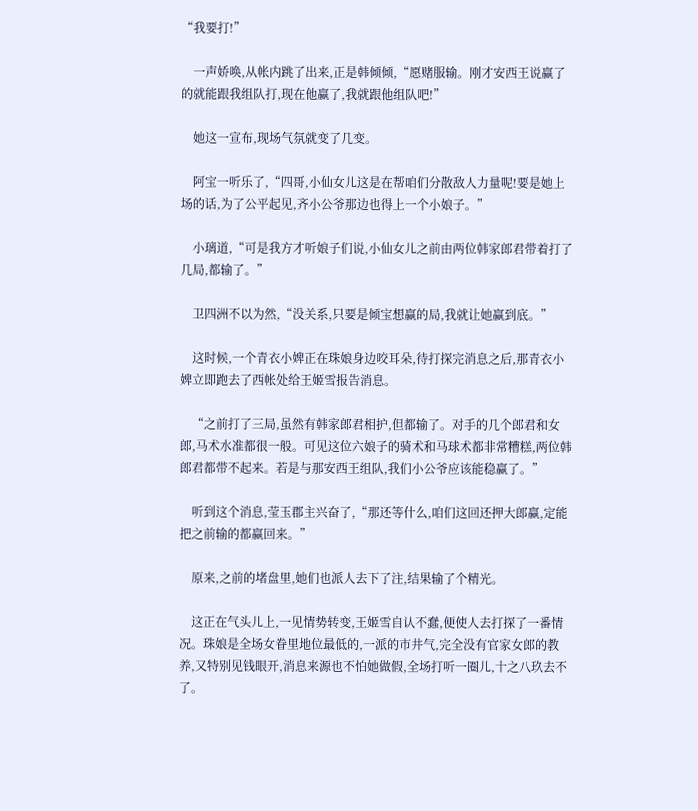“我要打!”

    一声娇唤,从帐内跳了出来,正是韩倾倾,“愿赌服输。刚才安西王说赢了的就能跟我组队打,现在他赢了,我就跟他组队吧!”

    她这一宣布,现场气氛就变了几变。

    阿宝一听乐了,“四哥,小仙女儿这是在帮咱们分散敌人力量呢!要是她上场的话,为了公平起见,齐小公爷那边也得上一个小娘子。”

    小璃道,“可是我方才听娘子们说,小仙女儿之前由两位韩家郎君带着打了几局,都输了。”

    卫四洲不以为然,“没关系,只要是倾宝想赢的局,我就让她赢到底。”

    这时候,一个青衣小婢正在珠娘身边咬耳朵,待打探完消息之后,那青衣小婢立即跑去了西帐处给王姬雪报告消息。

    “之前打了三局,虽然有韩家郎君相护,但都输了。对手的几个郎君和女郎,马术水准都很一般。可见这位六娘子的骑术和马球术都非常糟糕,两位韩郎君都带不起来。若是与那安西王组队,我们小公爷应该能稳赢了。”

    听到这个消息,莹玉郡主兴奋了,“那还等什么,咱们这回还押大郎赢,定能把之前输的都赢回来。”

    原来,之前的堵盘里,她们也派人去下了注,结果输了个精光。

    这正在气头儿上,一见情势转变,王姬雪自认不蠢,便使人去打探了一番情况。珠娘是全场女眷里地位最低的,一派的市井气,完全没有官家女郎的教养,又特别见钱眼开,消息来源也不怕她做假,全场打听一圈儿,十之八玖去不了。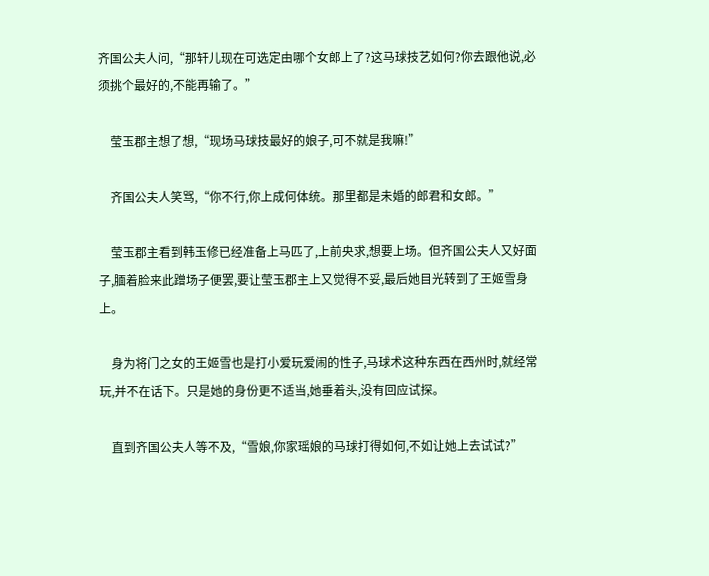齐国公夫人问,“那轩儿现在可选定由哪个女郎上了?这马球技艺如何?你去跟他说,必须挑个最好的,不能再输了。”

    莹玉郡主想了想,“现场马球技最好的娘子,可不就是我嘛!”

    齐国公夫人笑骂,“你不行,你上成何体统。那里都是未婚的郎君和女郎。”

    莹玉郡主看到韩玉修已经准备上马匹了,上前央求,想要上场。但齐国公夫人又好面子,腼着脸来此蹭场子便罢,要让莹玉郡主上又觉得不妥,最后她目光转到了王姬雪身上。

    身为将门之女的王姬雪也是打小爱玩爱闹的性子,马球术这种东西在西州时,就经常玩,并不在话下。只是她的身份更不适当,她垂着头,没有回应试探。

    直到齐国公夫人等不及,“雪娘,你家瑶娘的马球打得如何,不如让她上去试试?”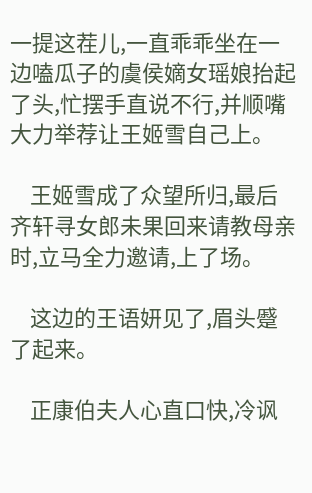一提这茬儿,一直乖乖坐在一边嗑瓜子的虞侯嫡女瑶娘抬起了头,忙摆手直说不行,并顺嘴大力举荐让王姬雪自己上。

    王姬雪成了众望所归,最后齐轩寻女郎未果回来请教母亲时,立马全力邀请,上了场。

    这边的王语妍见了,眉头蹙了起来。

    正康伯夫人心直口快,冷讽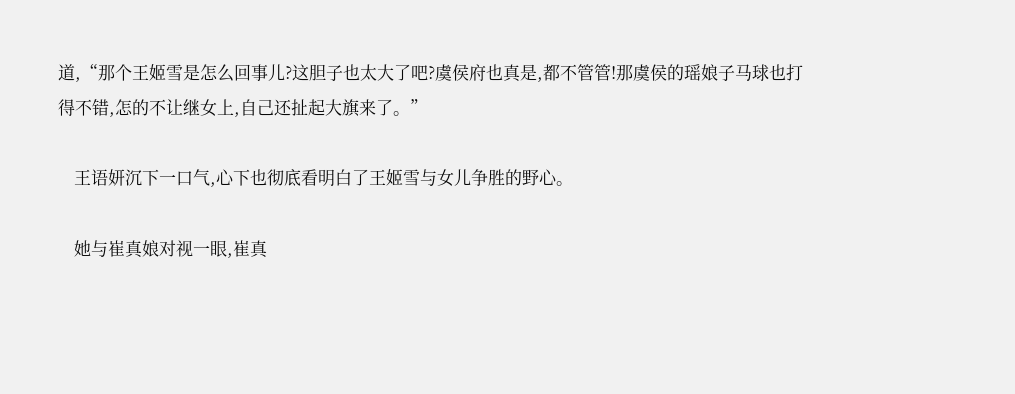道,“那个王姬雪是怎么回事儿?这胆子也太大了吧?虞侯府也真是,都不管管!那虞侯的瑶娘子马球也打得不错,怎的不让继女上,自己还扯起大旗来了。”

    王语妍沉下一口气,心下也彻底看明白了王姬雪与女儿争胜的野心。

    她与崔真娘对视一眼,崔真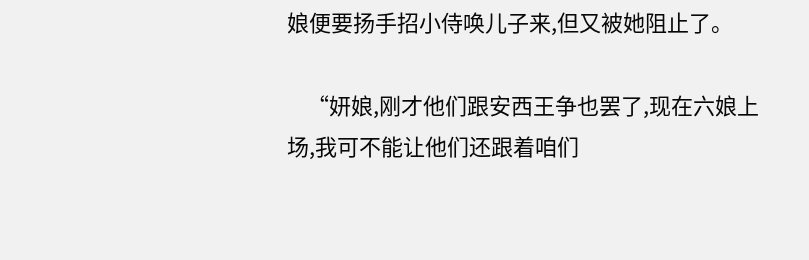娘便要扬手招小侍唤儿子来,但又被她阻止了。

    “妍娘,刚才他们跟安西王争也罢了,现在六娘上场,我可不能让他们还跟着咱们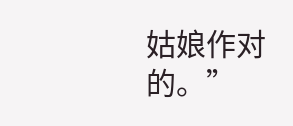姑娘作对的。”